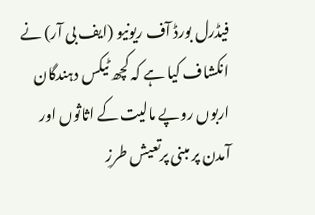فیڈرل بورڈ آف ریونیو (ایف بی آر) نے انکشاف کیا ہے کہ کچھ ٹیکس دہندگان اربوں روپے مالیت کے اثاثوں اور آمدن پر مبنی پرتعیش طرزِ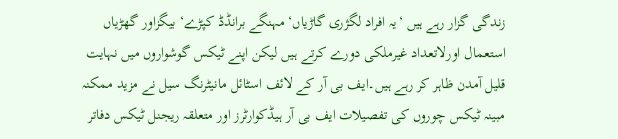زندگی گزار رہے ہیں ‘یہ افراد لگژری گاڑیاں‘ مہنگے برانڈڈ کپڑے‘ بیگزاور گھڑیاں استعمال اورلاتعداد غیرملکی دورے کرتے ہیں لیکن اپنے ٹیکس گوشواروں میں نہایت قلیل آمدن ظاہر کر رہے ہیں۔ایف بی آر کے لائف اسٹائل مانیٹرنگ سیل نے مزید ممکنہ مبینہ ٹیکس چوروں کی تفصیلات ایف بی آر ہیڈکوارٹرز اور متعلقہ ریجنل ٹیکس دفاتر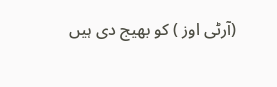(آرٹی اوز ) کو بھیج دی ہیں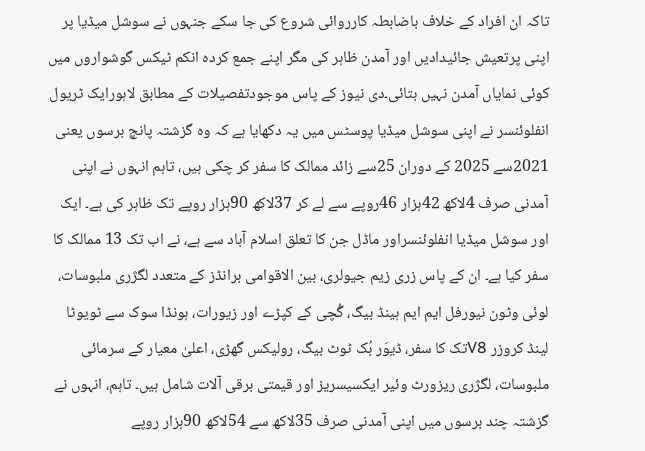تاکہ ان افراد کے خلاف باضابطہ کارروائی شروع کی جا سکے جنہوں نے سوشل میڈیا پر اپنی پرتعیش جائیدادیں اور آمدن ظاہر کی مگر اپنے جمع کردہ انکم ٹیکس گوشواروں میں کوئی نمایاں آمدن نہیں بتائی۔دی نیوز کے پاس موجودتفصیلات کے مطابق لاہورایک ٹریول انفلوئنسر نے اپنی سوشل میڈیا پوسٹس میں یہ دکھایا ہے کہ وہ گزشتہ پانچ برسوں یعنی 2021سے 2025 کے دوران 25سے زائد ممالک کا سفر کر چکی ہیں، تاہم انہوں نے اپنی آمدنی صرف 4لاکھ 42ہزار 46روپے سے لے کر 37لاکھ 90ہزار روپے تک ظاہر کی ہے۔ ایک اور سوشل میڈیا انفلوئنسراور ماڈل جن کا تعلق اسلام آباد سے ہے، نے اب تک 13 ممالک کا سفر کیا ہے۔ ان کے پاس زری زیم جیولری، بین الاقوامی برانڈز کے متعدد لگژری ملبوسات، لوئی وٹون نیورفل ایم ایم ہینڈ بیگ، گُچی کے کپڑے اور زیورات، ہونڈا سوک سے ٹویوٹا لینڈ کروزر V8تک کا سفر، ڈیوَر بُک ٹوٹ بیگ، رولیکس گھڑی، اعلیٰ معیار کے سرمائی ملبوسات، لگژری ریزورٹ وئیر ایکسیسریز اور قیمتی برقی آلات شامل ہیں۔ تاہم، انہوں نے گزشتہ چند برسوں میں اپنی آمدنی صرف 35لاکھ سے 54لاکھ 90ہزار روپے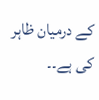کے درمیان ظاہر کی ہے۔۔